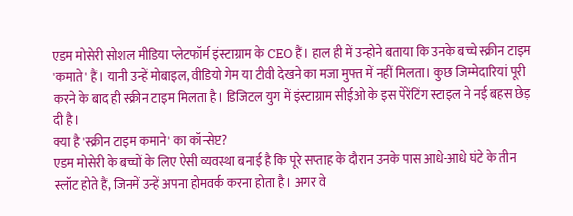एडम मोसेरी सोशल मीडिया प्लेटफॉर्म इंस्टाग्राम के CEO हैं। हाल ही में उन्होने बताया कि उनके बच्चे स्क्रीन टाइम 'कमाते' हैं। यानी उन्हें मोबाइल, वीडियो गेम या टीवी देखने का मजा मुफ्त में नहीं मिलता। कुछ जिम्मेदारियां पूरी करने के बाद ही स्क्रीन टाइम मिलता है। डिजिटल युग में इंस्टाग्राम सीईओ के इस पेरेंटिंग स्टाइल ने नई बहस छेड़ दी है।
क्या है 'स्क्रीन टाइम कमाने' का कॉन्सेप्ट?
एडम मोसेरी के बच्चों के लिए ऐसी व्यवस्था बनाई है कि पूरे सप्ताह के दौरान उनके पास आधे-आधे घंटे के तीन स्लॉट होते हैं, जिनमें उन्हें अपना होमवर्क करना होता है। अगर वे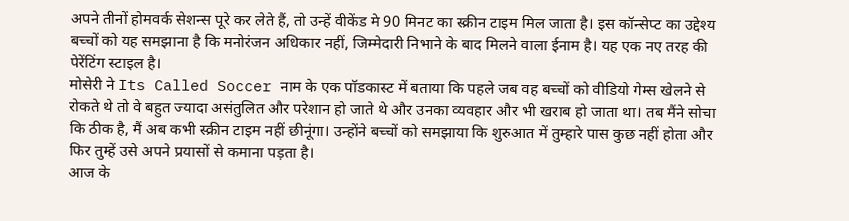अपने तीनों होमवर्क सेशन्स पूरे कर लेते हैं, तो उन्हें वीकेंड मे 90 मिनट का स्क्रीन टाइम मिल जाता है। इस कॉन्सेप्ट का उद्देश्य बच्चों को यह समझाना है कि मनोरंजन अधिकार नहीं, जिम्मेदारी निभाने के बाद मिलने वाला ईनाम है। यह एक नए तरह की पेरेंटिंग स्टाइल है।
मोसेरी ने Its Called Soccer नाम के एक पॉडकास्ट में बताया कि पहले जब वह बच्चों को वीडियो गेम्स खेलने से रोकते थे तो वे बहुत ज्यादा असंतुलित और परेशान हो जाते थे और उनका व्यवहार और भी खराब हो जाता था। तब मैंने सोचा कि ठीक है, मैं अब कभी स्क्रीन टाइम नहीं छीनूंगा। उन्होंने बच्चों को समझाया कि शुरुआत में तुम्हारे पास कुछ नहीं होता और फिर तुम्हें उसे अपने प्रयासों से कमाना पड़ता है।
आज के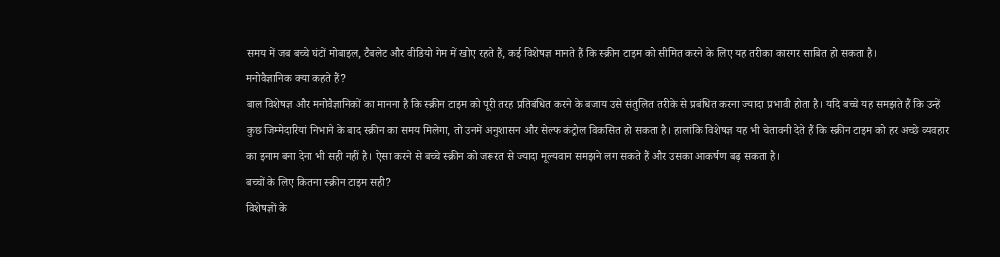समय में जब बच्चे घंटों मोबाइल, टैबलेट और वीडियो गेम में खोए रहते हैं, कई विशेषज्ञ मानते हैं कि स्क्रीन टाइम को सीमित करने के लिए यह तरीका कारगर साबित हो सकता है।
मनोवैज्ञानिक क्या कहते हैं?
बाल विशेषज्ञ और मनोवैज्ञानिकों का मानना है कि स्क्रीन टाइम को पूरी तरह प्रतिबंधित करने के बजाय उसे संतुलित तरीके से प्रबंधित करना ज्यादा प्रभावी होता है। यदि बच्चे यह समझते हैं कि उन्हें कुछ जिम्मेदारियां निभाने के बाद स्क्रीन का समय मिलेगा, तो उनमें अनुशासन और सेल्फ कंट्रोल विकसित हो सकता है। हालांकि विशेषज्ञ यह भी चेतावनी देते हैं कि स्क्रीन टाइम को हर अच्छे व्यवहार का इनाम बना देना भी सही नहीं है। ऐसा करने से बच्चे स्क्रीन को जरूरत से ज्यादा मूल्यवान समझने लग सकते हैं और उसका आकर्षण बढ़ सकता है।
बच्चों के लिए कितना स्क्रीन टाइम सही?
विशेषज्ञों के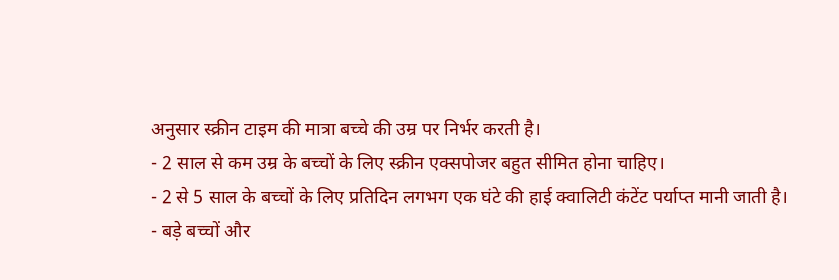अनुसार स्क्रीन टाइम की मात्रा बच्चे की उम्र पर निर्भर करती है।
- 2 साल से कम उम्र के बच्चों के लिए स्क्रीन एक्सपोजर बहुत सीमित होना चाहिए।
- 2 से 5 साल के बच्चों के लिए प्रतिदिन लगभग एक घंटे की हाई क्वालिटी कंटेंट पर्याप्त मानी जाती है।
- बड़े बच्चों और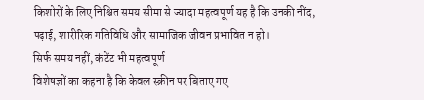किशोरों के लिए निश्चित समय सीमा से ज्यादा महत्वपूर्ण यह है कि उनकी नींद, पढ़ाई, शारीरिक गतिविधि और सामाजिक जीवन प्रभावित न हो।
सिर्फ समय नहीं, कंटेंट भी महत्वपूर्ण
विशेषज्ञों का कहना है कि केवल स्क्रीन पर बिताए गए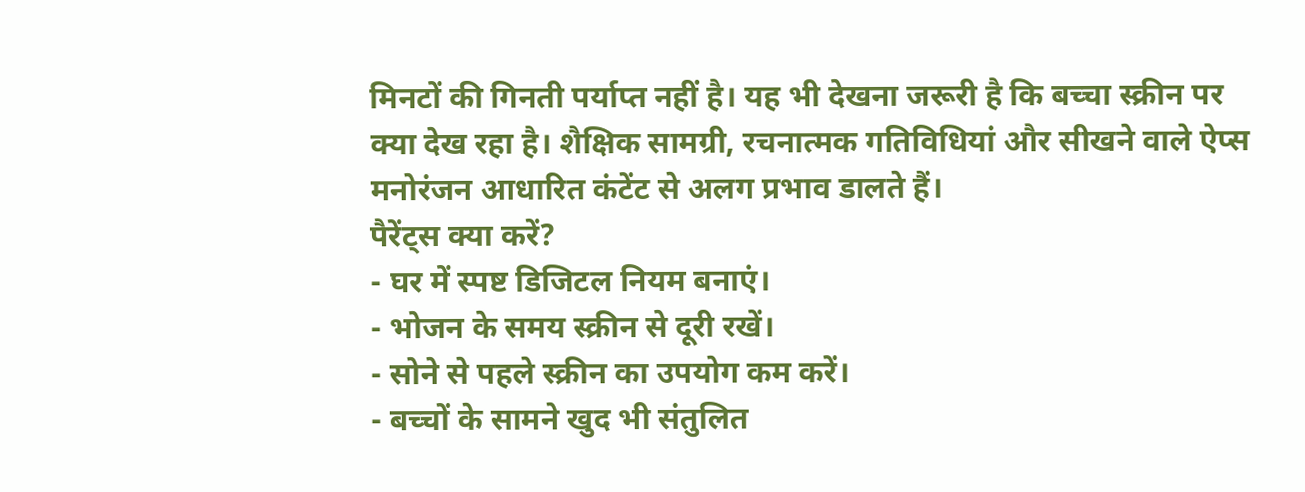मिनटों की गिनती पर्याप्त नहीं है। यह भी देखना जरूरी है कि बच्चा स्क्रीन पर क्या देख रहा है। शैक्षिक सामग्री, रचनात्मक गतिविधियां और सीखने वाले ऐप्स मनोरंजन आधारित कंटेंट से अलग प्रभाव डालते हैं।
पैरेंट्स क्या करें?
- घर में स्पष्ट डिजिटल नियम बनाएं।
- भोजन के समय स्क्रीन से दूरी रखें।
- सोने से पहले स्क्रीन का उपयोग कम करें।
- बच्चों के सामने खुद भी संतुलित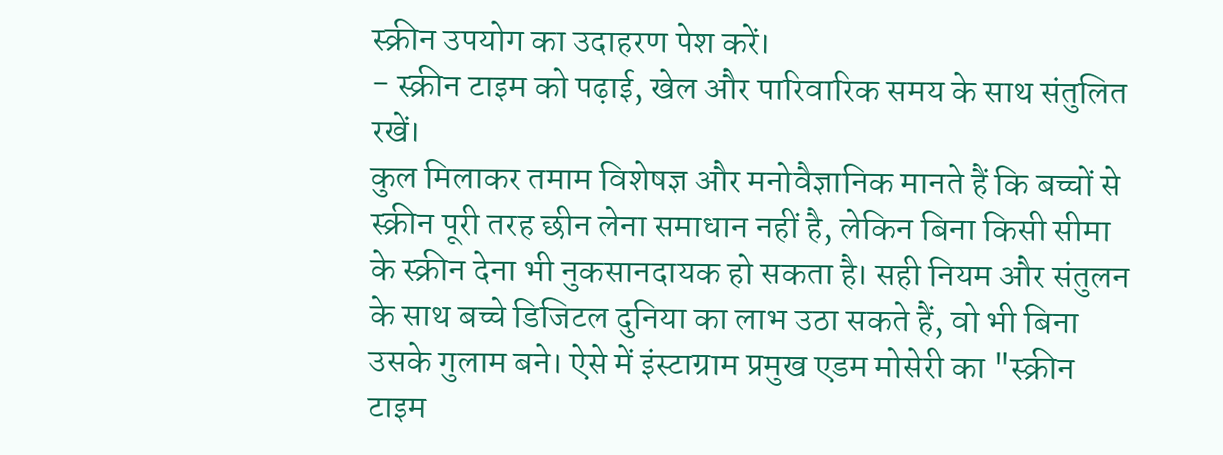स्क्रीन उपयोग का उदाहरण पेश करें।
- स्क्रीन टाइम को पढ़ाई, खेल और पारिवारिक समय के साथ संतुलित रखें।
कुल मिलाकर तमाम विशेषज्ञ और मनोवैज्ञानिक मानते हैं कि बच्चों से स्क्रीन पूरी तरह छीन लेना समाधान नहीं है, लेकिन बिना किसी सीमा के स्क्रीन देना भी नुकसानदायक हो सकता है। सही नियम और संतुलन के साथ बच्चे डिजिटल दुनिया का लाभ उठा सकते हैं, वो भी बिना उसके गुलाम बने। ऐसे में इंस्टाग्राम प्रमुख एडम मोसेरी का "स्क्रीन टाइम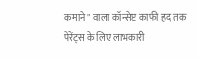कमाने" वाला कॉन्सेप्ट काफी हद तक पेरेंट्स के लिए लाभकारी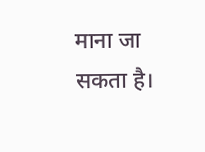माना जा सकता है।